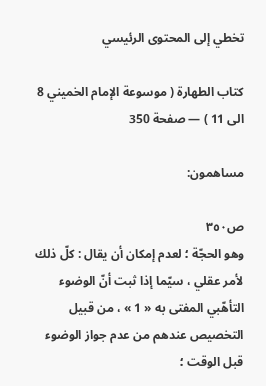تخطي إلى المحتوى الرئيسي

كتاب الطهارة ( موسوعة الإمام الخميني 8 الى 11 ) — صفحة 350

مساهمون:

ص٣٥٠
وهو الحجّة ؛ لعدم إمكان أن يقال : كلّ ذلك لأمر عقلي ، سيّما إذا ثبت أنّ الوضوء التأهّبي المفتى به « 1 » ، من قبيل التخصيص عندهم من عدم جواز الوضوء قبل الوقت ؛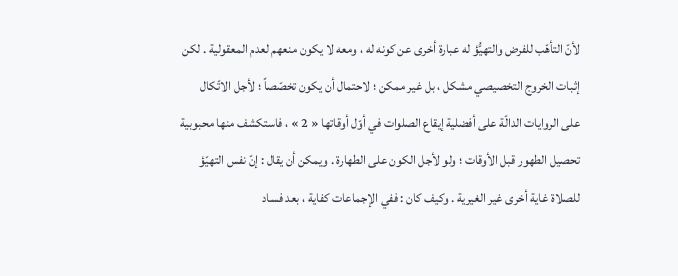لأنّ التأهّب للفرض والتهيُّؤ له عبارة أخرى عن كونه له ، ومعه لا يكون منعهم لعدم المعقولية . لكن إثبات الخروج التخصيصي مشكل ، بل غير ممكن ؛ لاحتمال أن يكون تخصّصاً ؛ لأجل الاتّكال على الروايات الدالّة على أفضلية إيقاع الصلوات في أوّل أوقاتها « 2 » ، فاستكشف منها محبوبية تحصيل الطهور قبل الأوقات ؛ ولو لأجل الكون على الطهارة . ويمكن أن يقال : إنّ نفس التهيّؤ للصلاة غاية أخرى غير الغيرية . وكيف كان : ففي الإجماعات كفاية ، بعد فساد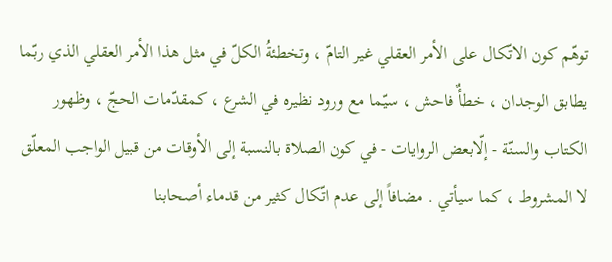توهّم كون الاتّكال على الأمر العقلي غير التامّ ، وتخطئةُ الكلّ في مثل هذا الأمر العقلي الذي ربّما يطابق الوجدان ، خطأٌ فاحش ، سيّما مع ورود نظيره في الشرع ، كمقدّمات الحجّ ، وظهور الكتاب والسنّة - إلّابعض الروايات - في كون الصلاة بالنسبة إلى الأوقات من قبيل الواجب المعلّق لا المشروط ، كما سيأتي . مضافاً إلى عدم اتّكال كثير من قدماء أصحابنا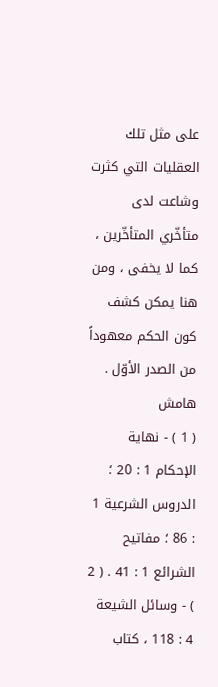على مثل تلك العقليات التي كثرت وشاعت لدى متأخّري المتأخّرين ، كما لا يخفى ، ومن هنا يمكن كشف كون الحكم معهوداً من الصدر الأوّل .
هامش
( 1 ) - نهاية الإحكام 1 : 20 ؛ الدروس الشرعية 1 : 86 ؛ مفاتيح الشرائع 1 : 41 . ( 2 ) - وسائل الشيعة 4 : 118 ، كتاب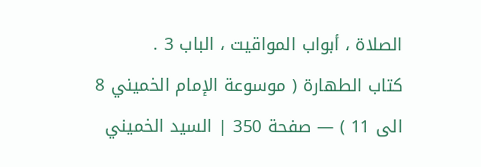الصلاة ، أبواب المواقيت ، الباب 3 .
كتاب الطهارة ( موسوعة الإمام الخميني 8 الى 11 ) — صفحة 350 | السيد الخميني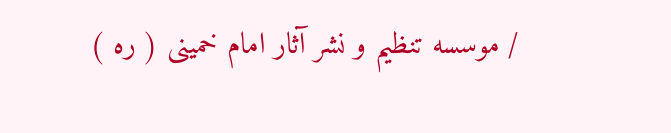/ موسسه تنظيم و نشر آثار امام خمينى ( ره )